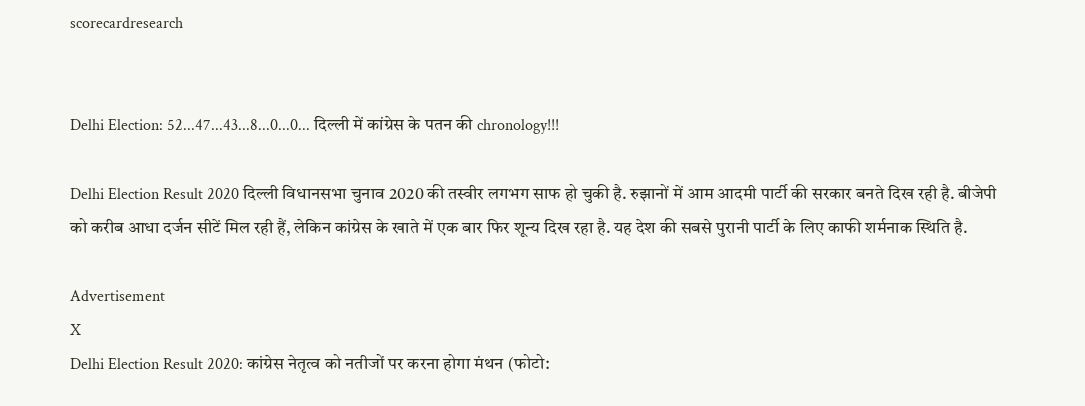scorecardresearch


Delhi Election: 52...47...43...8...0...0... दिल्ली में कांग्रेस के पतन की chronology!!!

Delhi Election Result 2020 दिल्ली विधानसभा चुनाव 2020 की तस्वीर लगभग साफ हो चुकी है. रुझानों में आम आदमी पार्टी की सरकार बनते दिख रही है. बीजेपी को करीब आधा दर्जन सीटें मिल रही हैं, लेकिन कांग्रेस के खाते में एक बार फिर शून्य दिख रहा है. यह देश की सबसे पुरानी पार्टी के लिए काफी शर्मनाक स्थि‍ति है.

Advertisement
X
Delhi Election Result 2020: कांग्रेस नेतृत्व को नतीजों पर करना होगा मंथन (फोटो: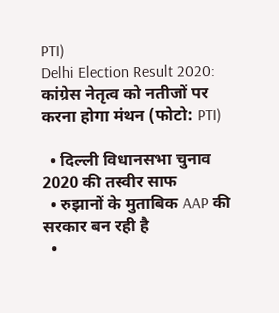PTI)
Delhi Election Result 2020: कांग्रेस नेतृत्व को नतीजों पर करना होगा मंथन (फोटो: PTI)

  • दिल्ली विधानसभा चुनाव 2020 की तस्वीर साफ
  • रुझानों के मुताबिक AAP की सरकार बन रही है
  •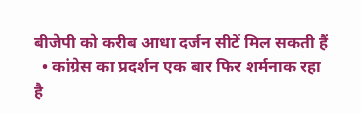बीजेपी को करीब आधा दर्जन सीटें मिल सकती हैं
  • कांग्रेस का प्रदर्शन एक बार फिर शर्मनाक रहा है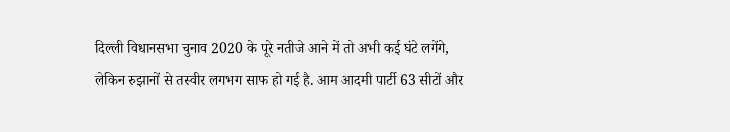दिल्ली विधानसभा चुनाव 2020 के पूरे नतीजे आने में तो अभी कई घंटे लगेंगे, लेकिन रुझानों से तस्वीर लगभग साफ हो गई है. आम आदमी पार्टी 63 सीटों और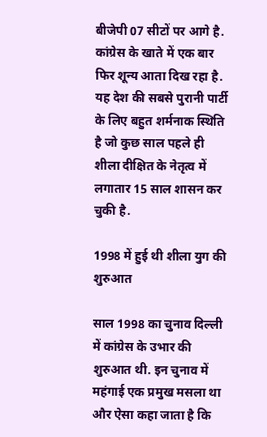बीजेपी 07 सीटों पर आगे है. कांग्रेस के खाते में एक बार फिर शून्य आता दिख रहा है. यह देश की सबसे पुरानी पार्टी के लिए बहुत शर्मनाक स्थ‍िति है जो कुछ साल पहले ही शीला दीक्ष‍ित के नेतृत्व में लगातार 15 साल शासन कर चुकी है.

1998 में हुई थी शीला युग की शुरुआत

साल 1998 का चुनाव दिल्ली में कांग्रेस के उभार की शुरुआत थी. इन चुनाव में महंगाई एक प्रमुख मसला था और ऐसा कहा जाता है कि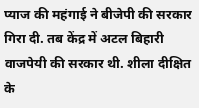प्याज की महंगाई ने बीजेपी की सरकार गिरा दी. तब केंद्र में अटल बिहारी वाजपेयी की सरकार थी. शीला दीक्षित के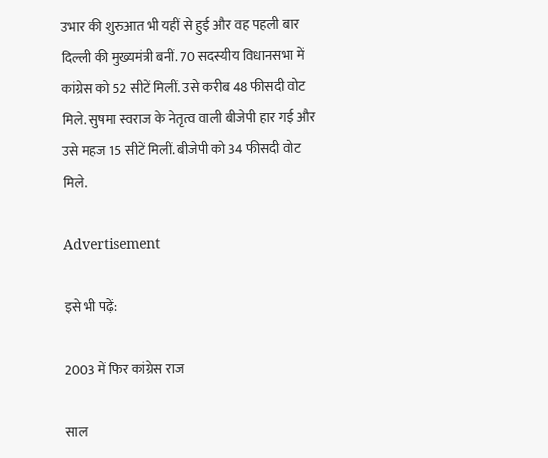उभार की शुरुआत भी यहीं से हुई और वह पहली बार दिल्ली की मुख्यमंत्री बनीं. 70 सदस्यीय विधानसभा में कांग्रेस को 52 सीटें मिलीं. उसे करीब 48 फीसदी वोट मिले. सुषमा स्वराज के नेतृत्व वाली बीजेपी हार गई और उसे महज 15 सीटें मिलीं. बीजेपी को 34 फीसदी वोट मिले.

Advertisement

इसे भी पढ़ें:

2003 में फिर कांग्रेस राज

साल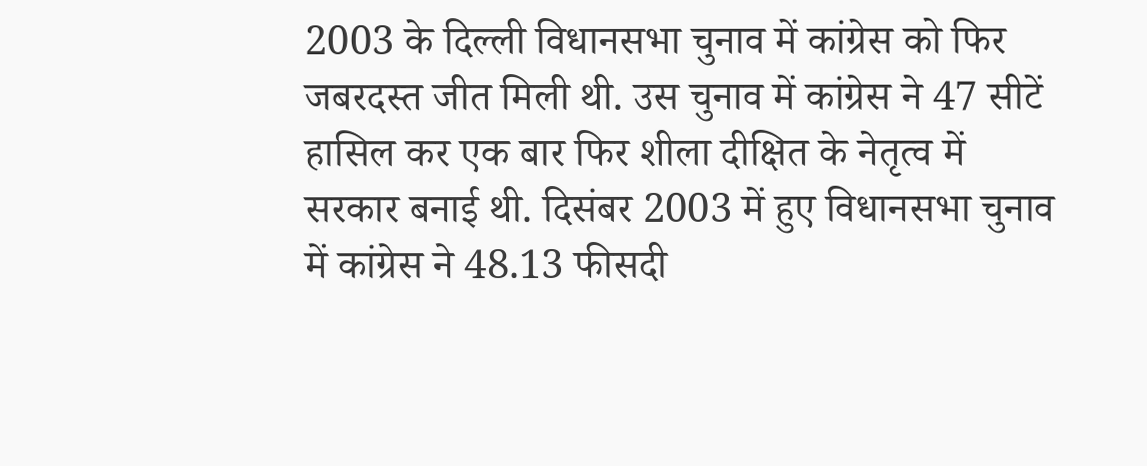2003 के दिल्ली विधानसभा चुनाव में कांग्रेस को फिर जबरदस्त जीत मिली थी. उस चुनाव में कांग्रेस ने 47 सीटें हासिल कर एक बार फिर शीला दीक्ष‍ित के नेतृत्व में सरकार बनाई थी. दिसंबर 2003 में हुए विधानसभा चुनाव में कांग्रेस ने 48.13 फीसदी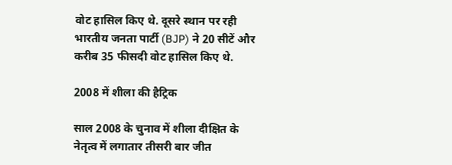वोट हासिल किए थे. दूसरे स्थान पर रही भारतीय जनता पार्टी (BJP) ने 20 सीटें और करीब 35 फीसदी वोट हासिल किए थे.

2008 में शीला की हैट्रिक

साल 2008 के चुनाव में शीला दीक्ष‍ित के नेतृत्व में लगातार तीसरी बार जीत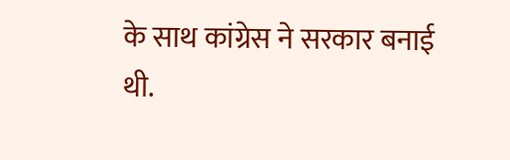के साथ कांग्रेस ने सरकार बनाई थी.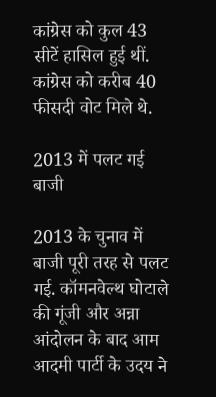कांग्रेस को कुल 43 सीटें हासिल हुई थीं. कांग्रेस को करीब 40 फीसदी वोट मिले थे.

2013 में पलट गई बाजी

2013 के चुनाव में बाजी पूरी तरह से पलट गई. कॉमनवेल्थ घोटाले की गूंजी और अन्ना आंदोलन के बाद आम आदमी पार्टी के उदय ने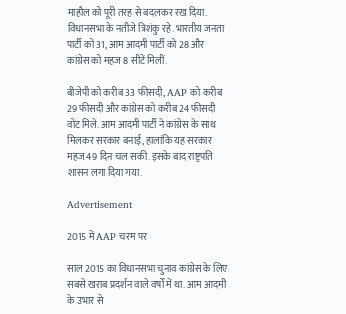माहौल को पूरी तरह से बदलकर रख दिया. विधानसभा के नतीजे त्रिशंकु रहे. भारतीय जनता पार्टी को 31, आम आदमी पार्टी को 28 और कांग्रेस को महज 8 सीटें मिलीं.

बीजेपी को करीब 33 फीसदी, AAP को करीब 29 फीसदी और कांग्रेस को करीब 24 फीसदी वोट मिले. आम आदमी पार्टी ने कांग्रेस के साथ मिलकर सरकार बनाई, हालांकि यह सरकार महज 49 दिन चल सकी. इसके बाद राष्ट्रपति शासन लगा दिया गया.

Advertisement

2015 में AAP चरम पर

साल 2015 का विधानसभा चुनाव कांग्रेस के लिए सबसे खराब प्रदर्शन वाले वर्षों में था. आम आदमी के उभार से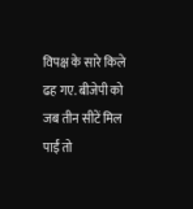विपक्ष के सारे किले ढह गए. बीजेपी को जब तीन सीटें मिल पाईं तो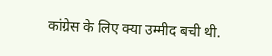कांग्रेस के लिए क्या उम्मीद बची थी.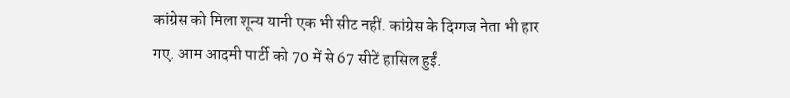कांग्रेस को मिला शून्य यानी एक भी सीट नहीं. कांग्रेस के दिग्गज नेता भी हार गए. आम आदमी पार्टी को 70 में से 67 सीटें हासिल हुईं.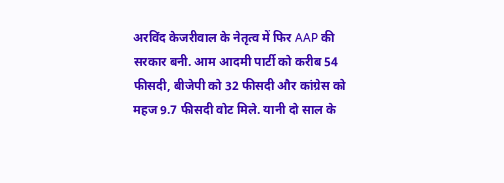अरविंद केजरीवाल के नेतृत्व में फिर AAP की सरकार बनी. आम आदमी पार्टी को करीब 54 फीसदी, बीजेपी को 32 फीसदी और कांग्रेस को महज 9.7 फीसदी वोट मिले. यानी दो साल के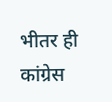भीतर ही कांग्रेस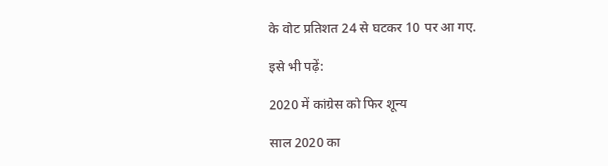के वोट प्रतिशत 24 से घटकर 10 पर आ गए.

इसे भी पढ़ें:

2020 में कांग्रेस को फिर शून्य

साल 2020 का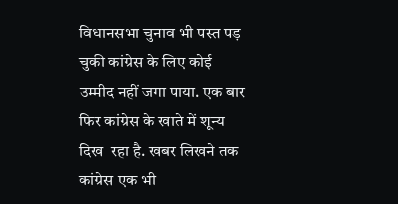विधानसभा चुनाव भी पस्त पड़ चुकी कांग्रेस के लिए कोई उम्मीद नहीं जगा पाया. एक बार फिर कांग्रेस के खाते में शून्य दिख  रहा है. खबर लिखने तक कांग्रेस एक भी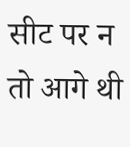सीट पर न तो आगे थी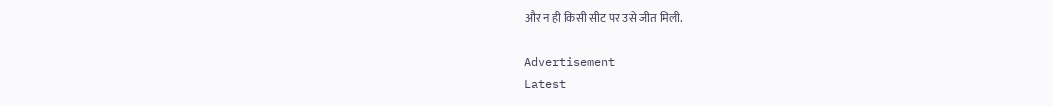और न ही किसी सीट पर उसे जीत मिली.

Advertisement
Latest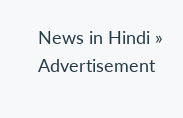News in Hindi »
Advertisement